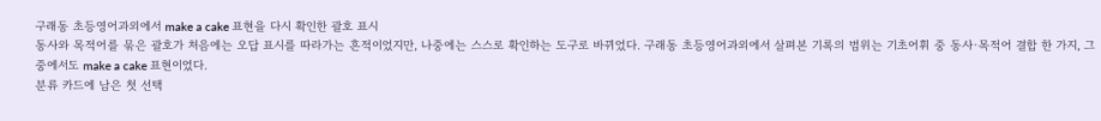구래동 초등영어과외에서 make a cake 표현을 다시 확인한 괄호 표시
동사와 목적어를 묶은 괄호가 처음에는 오답 표시를 따라가는 흔적이었지만, 나중에는 스스로 확인하는 도구로 바뀌었다. 구래동 초등영어과외에서 살펴본 기록의 범위는 기초어휘 중 동사·목적어 결합 한 가지, 그중에서도 make a cake 표현이었다.
분류 카드에 남은 첫 선택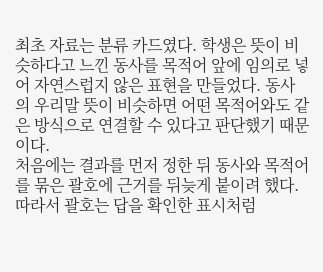최초 자료는 분류 카드였다. 학생은 뜻이 비슷하다고 느낀 동사를 목적어 앞에 임의로 넣어 자연스럽지 않은 표현을 만들었다. 동사의 우리말 뜻이 비슷하면 어떤 목적어와도 같은 방식으로 연결할 수 있다고 판단했기 때문이다.
처음에는 결과를 먼저 정한 뒤 동사와 목적어를 묶은 괄호에 근거를 뒤늦게 붙이려 했다. 따라서 괄호는 답을 확인한 표시처럼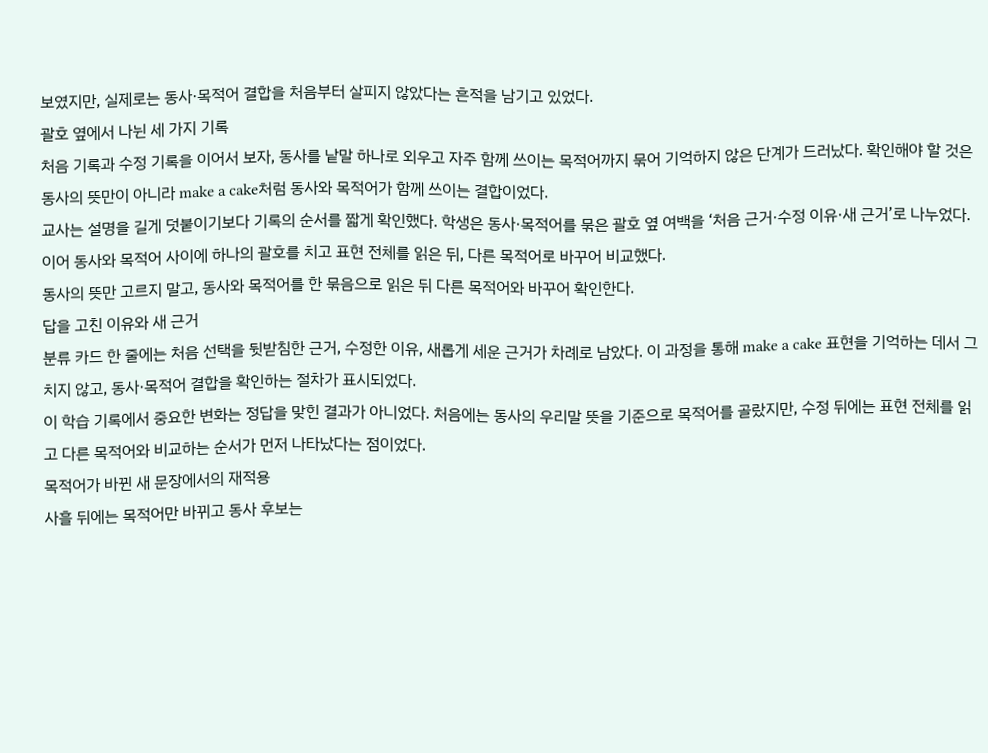보였지만, 실제로는 동사·목적어 결합을 처음부터 살피지 않았다는 흔적을 남기고 있었다.
괄호 옆에서 나뉜 세 가지 기록
처음 기록과 수정 기록을 이어서 보자, 동사를 낱말 하나로 외우고 자주 함께 쓰이는 목적어까지 묶어 기억하지 않은 단계가 드러났다. 확인해야 할 것은 동사의 뜻만이 아니라 make a cake처럼 동사와 목적어가 함께 쓰이는 결합이었다.
교사는 설명을 길게 덧붙이기보다 기록의 순서를 짧게 확인했다. 학생은 동사·목적어를 묶은 괄호 옆 여백을 ‘처음 근거·수정 이유·새 근거’로 나누었다. 이어 동사와 목적어 사이에 하나의 괄호를 치고 표현 전체를 읽은 뒤, 다른 목적어로 바꾸어 비교했다.
동사의 뜻만 고르지 말고, 동사와 목적어를 한 묶음으로 읽은 뒤 다른 목적어와 바꾸어 확인한다.
답을 고친 이유와 새 근거
분류 카드 한 줄에는 처음 선택을 뒷받침한 근거, 수정한 이유, 새롭게 세운 근거가 차례로 남았다. 이 과정을 통해 make a cake 표현을 기억하는 데서 그치지 않고, 동사·목적어 결합을 확인하는 절차가 표시되었다.
이 학습 기록에서 중요한 변화는 정답을 맞힌 결과가 아니었다. 처음에는 동사의 우리말 뜻을 기준으로 목적어를 골랐지만, 수정 뒤에는 표현 전체를 읽고 다른 목적어와 비교하는 순서가 먼저 나타났다는 점이었다.
목적어가 바뀐 새 문장에서의 재적용
사흘 뒤에는 목적어만 바뀌고 동사 후보는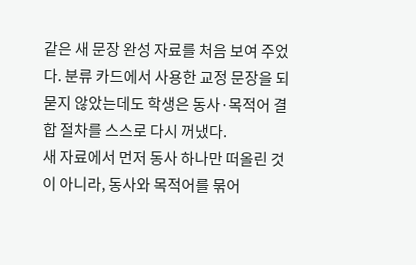같은 새 문장 완성 자료를 처음 보여 주었다. 분류 카드에서 사용한 교정 문장을 되묻지 않았는데도 학생은 동사·목적어 결합 절차를 스스로 다시 꺼냈다.
새 자료에서 먼저 동사 하나만 떠올린 것이 아니라, 동사와 목적어를 묶어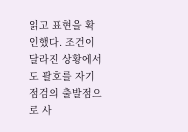읽고 표현을 확인했다. 조건이 달라진 상황에서도 괄호를 자기점검의 출발점으로 사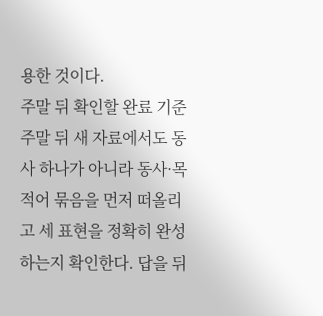용한 것이다.
주말 뒤 확인할 완료 기준
주말 뒤 새 자료에서도 동사 하나가 아니라 동사·목적어 묶음을 먼저 떠올리고 세 표현을 정확히 완성하는지 확인한다. 답을 뒤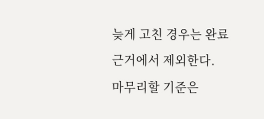늦게 고친 경우는 완료 근거에서 제외한다.
마무리할 기준은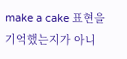make a cake 표현을 기억했는지가 아니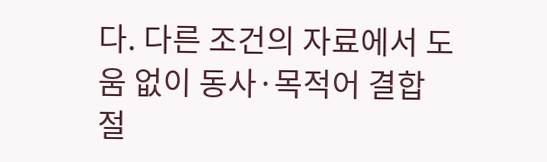다. 다른 조건의 자료에서 도움 없이 동사·목적어 결합 절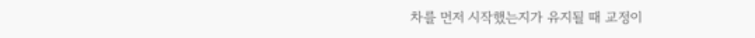차를 먼저 시작했는지가 유지될 때 교정이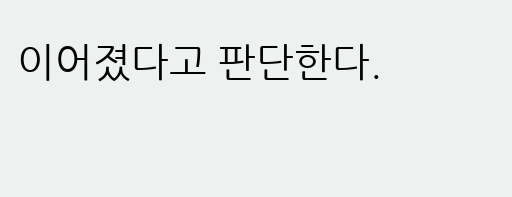이어졌다고 판단한다.